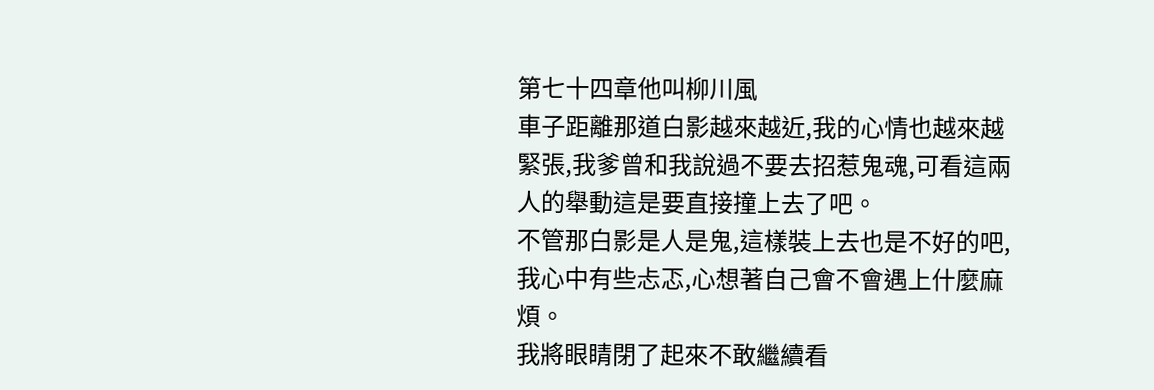第七十四章他叫柳川風
車子距離那道白影越來越近,我的心情也越來越緊張,我爹曾和我說過不要去招惹鬼魂,可看這兩人的舉動這是要直接撞上去了吧。
不管那白影是人是鬼,這樣裝上去也是不好的吧,我心中有些忐忑,心想著自己會不會遇上什麼麻煩。
我將眼睛閉了起來不敢繼續看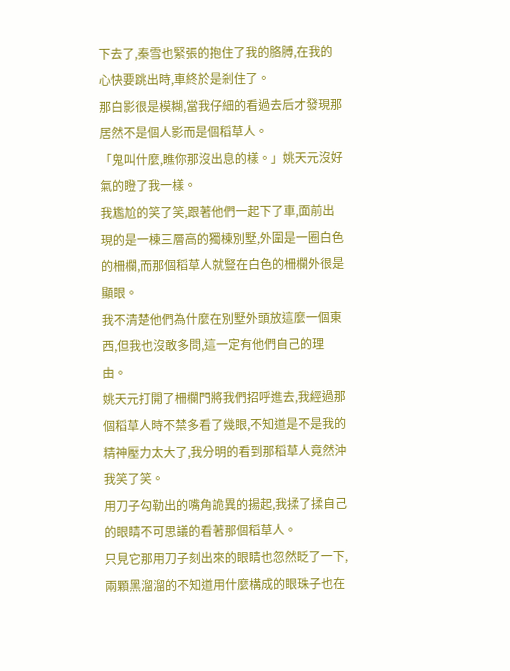下去了,秦雪也緊張的抱住了我的胳膊,在我的心快要跳出時,車終於是剎住了。
那白影很是模糊,當我仔細的看過去后才發現那居然不是個人影而是個稻草人。
「鬼叫什麼,瞧你那沒出息的樣。」姚天元沒好氣的瞪了我一樣。
我尷尬的笑了笑,跟著他們一起下了車,面前出現的是一棟三層高的獨棟別墅,外圍是一圈白色的柵欄,而那個稻草人就豎在白色的柵欄外很是顯眼。
我不清楚他們為什麼在別墅外頭放這麼一個東西,但我也沒敢多問,這一定有他們自己的理由。
姚天元打開了柵欄門將我們招呼進去,我經過那個稻草人時不禁多看了幾眼,不知道是不是我的精神壓力太大了,我分明的看到那稻草人竟然沖我笑了笑。
用刀子勾勒出的嘴角詭異的揚起,我揉了揉自己的眼睛不可思議的看著那個稻草人。
只見它那用刀子刻出來的眼睛也忽然眨了一下,兩顆黑溜溜的不知道用什麼構成的眼珠子也在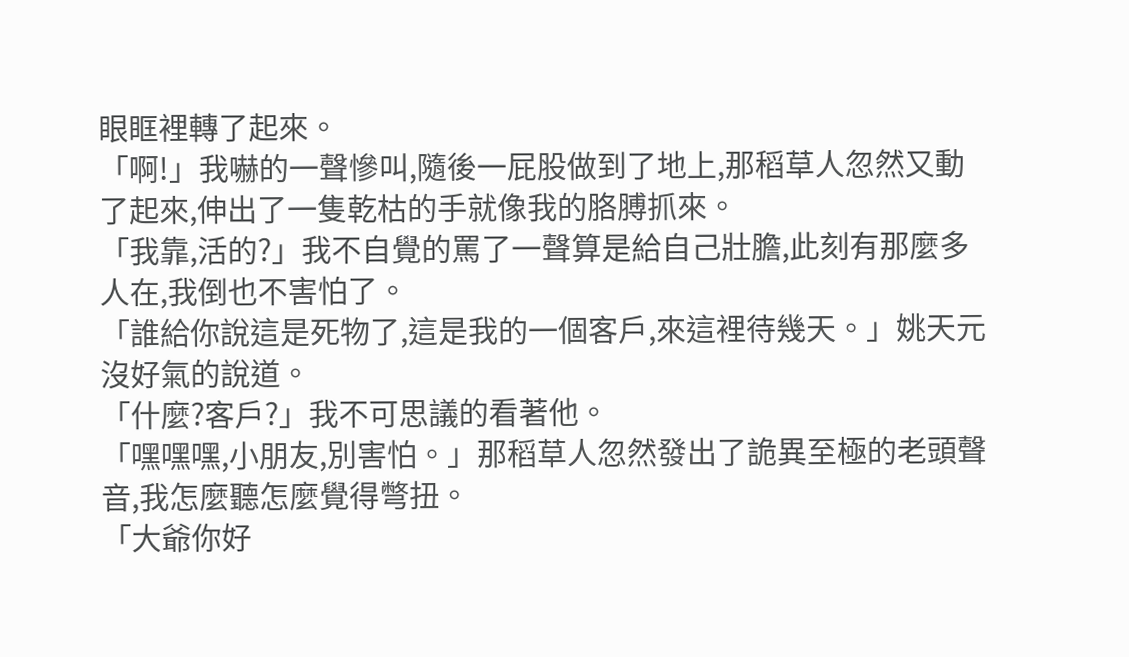眼眶裡轉了起來。
「啊!」我嚇的一聲慘叫,隨後一屁股做到了地上,那稻草人忽然又動了起來,伸出了一隻乾枯的手就像我的胳膊抓來。
「我靠,活的?」我不自覺的罵了一聲算是給自己壯膽,此刻有那麼多人在,我倒也不害怕了。
「誰給你說這是死物了,這是我的一個客戶,來這裡待幾天。」姚天元沒好氣的說道。
「什麼?客戶?」我不可思議的看著他。
「嘿嘿嘿,小朋友,別害怕。」那稻草人忽然發出了詭異至極的老頭聲音,我怎麼聽怎麼覺得彆扭。
「大爺你好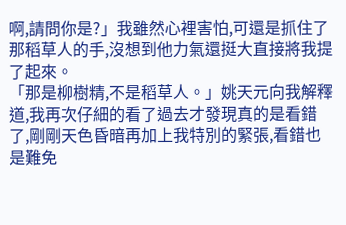啊,請問你是?」我雖然心裡害怕,可還是抓住了那稻草人的手,沒想到他力氣還挺大直接將我提了起來。
「那是柳樹精,不是稻草人。」姚天元向我解釋道,我再次仔細的看了過去才發現真的是看錯了,剛剛天色昏暗再加上我特別的緊張,看錯也是難免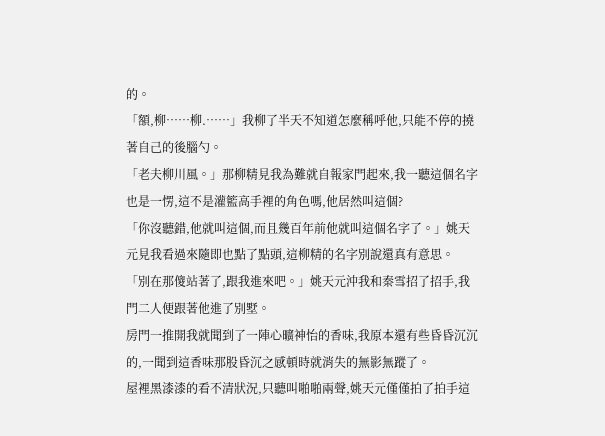的。
「額,柳……柳.……」我柳了半天不知道怎麼稱呼他,只能不停的撓著自己的後腦勺。
「老夫柳川風。」那柳精見我為難就自報家門起來,我一聽這個名字也是一愣,這不是灌籃高手裡的角色嗎,他居然叫這個?
「你沒聽錯,他就叫這個,而且幾百年前他就叫這個名字了。」姚天元見我看過來隨即也點了點頭,這柳精的名字別說還真有意思。
「別在那傻站著了,跟我進來吧。」姚天元沖我和秦雪招了招手,我門二人便跟著他進了別墅。
房門一推開我就聞到了一陣心曠神怡的香味,我原本還有些昏昏沉沉的,一聞到這香味那股昏沉之感頓時就消失的無影無蹤了。
屋裡黑漆漆的看不清狀況,只聽叫啪啪兩聲,姚天元僅僅拍了拍手這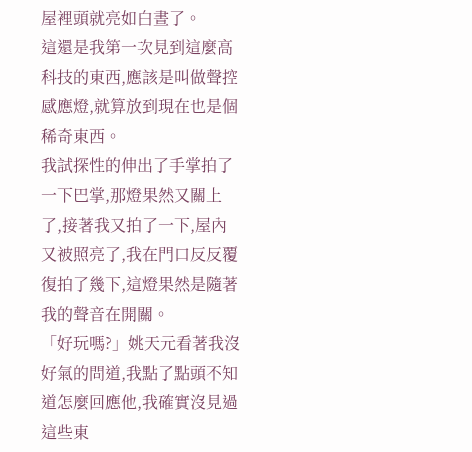屋裡頭就亮如白晝了。
這還是我第一次見到這麼高科技的東西,應該是叫做聲控感應燈,就算放到現在也是個稀奇東西。
我試探性的伸出了手掌拍了一下巴掌,那燈果然又關上了,接著我又拍了一下,屋內又被照亮了,我在門口反反覆復拍了幾下,這燈果然是隨著我的聲音在開關。
「好玩嗎?」姚天元看著我沒好氣的問道,我點了點頭不知道怎麼回應他,我確實沒見過這些東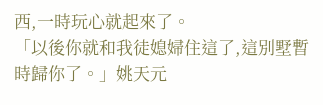西,一時玩心就起來了。
「以後你就和我徒媳婦住這了,這別墅暫時歸你了。」姚天元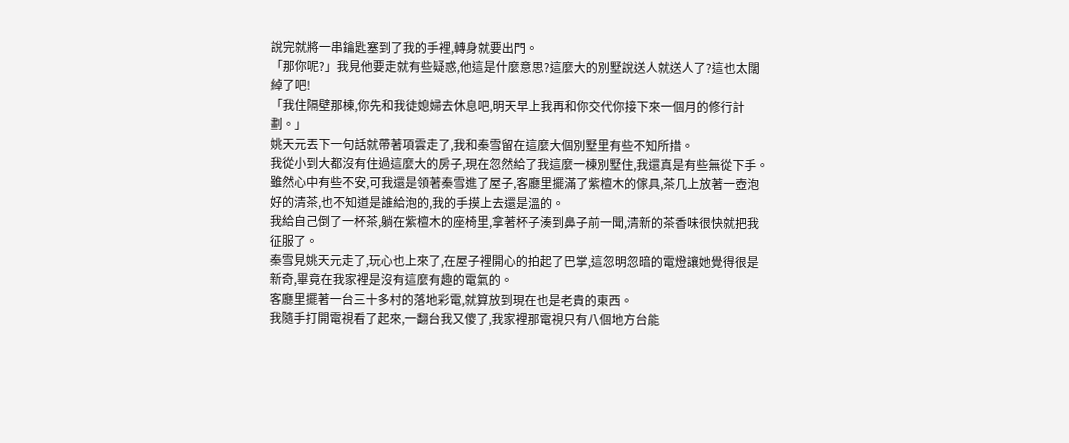說完就將一串鑰匙塞到了我的手裡,轉身就要出門。
「那你呢?」我見他要走就有些疑惑,他這是什麼意思?這麼大的別墅說送人就送人了?這也太闊綽了吧!
「我住隔壁那棟,你先和我徒媳婦去休息吧,明天早上我再和你交代你接下來一個月的修行計劃。」
姚天元丟下一句話就帶著項雲走了,我和秦雪留在這麼大個別墅里有些不知所措。
我從小到大都沒有住過這麼大的房子,現在忽然給了我這麼一棟別墅住,我還真是有些無從下手。
雖然心中有些不安,可我還是領著秦雪進了屋子,客廳里擺滿了紫檀木的傢具,茶几上放著一壺泡好的清茶,也不知道是誰給泡的,我的手摸上去還是溫的。
我給自己倒了一杯茶,躺在紫檀木的座椅里,拿著杯子湊到鼻子前一聞,清新的茶香味很快就把我征服了。
秦雪見姚天元走了,玩心也上來了,在屋子裡開心的拍起了巴掌,這忽明忽暗的電燈讓她覺得很是新奇,畢竟在我家裡是沒有這麼有趣的電氣的。
客廳里擺著一台三十多村的落地彩電,就算放到現在也是老貴的東西。
我隨手打開電視看了起來,一翻台我又傻了,我家裡那電視只有八個地方台能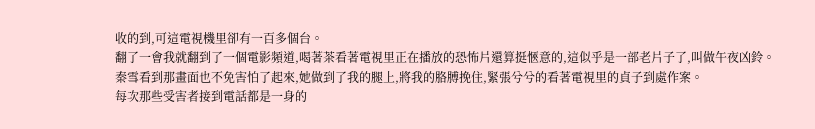收的到,可這電視機里卻有一百多個台。
翻了一會我就翻到了一個電影頻道,喝著茶看著電視里正在播放的恐怖片還算挺愜意的,這似乎是一部老片子了,叫做午夜凶鈴。
秦雪看到那畫面也不免害怕了起來,她做到了我的腿上,將我的胳膊挽住,緊張兮兮的看著電視里的貞子到處作案。
每次那些受害者接到電話都是一身的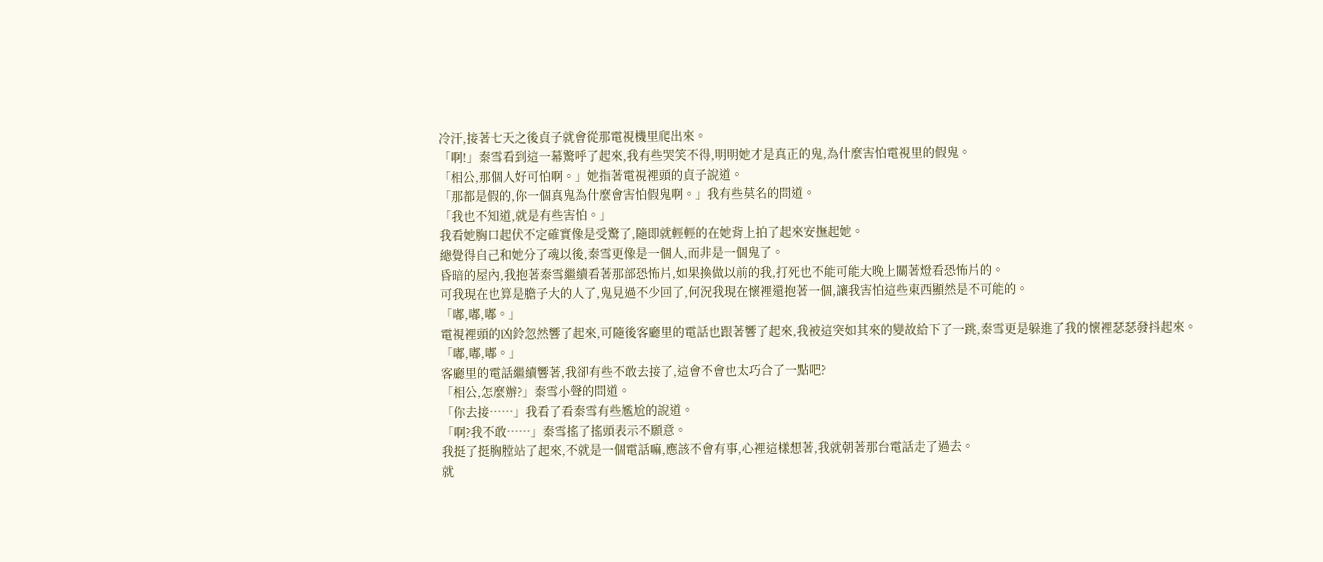冷汗,接著七天之後貞子就會從那電視機里爬出來。
「啊!」秦雪看到這一幕驚呼了起來,我有些哭笑不得,明明她才是真正的鬼,為什麼害怕電視里的假鬼。
「相公,那個人好可怕啊。」她指著電視裡頭的貞子說道。
「那都是假的,你一個真鬼為什麼會害怕假鬼啊。」我有些莫名的問道。
「我也不知道,就是有些害怕。」
我看她胸口起伏不定確實像是受驚了,隨即就輕輕的在她背上拍了起來安撫起她。
總覺得自己和她分了魂以後,秦雪更像是一個人,而非是一個鬼了。
昏暗的屋內,我抱著秦雪繼續看著那部恐怖片,如果換做以前的我,打死也不能可能大晚上關著燈看恐怖片的。
可我現在也算是膽子大的人了,鬼見過不少回了,何況我現在懷裡還抱著一個,讓我害怕這些東西顯然是不可能的。
「嘟,嘟,嘟。」
電視裡頭的凶鈴忽然響了起來,可隨後客廳里的電話也跟著響了起來,我被這突如其來的變故給下了一跳,秦雪更是躲進了我的懷裡瑟瑟發抖起來。
「嘟,嘟,嘟。」
客廳里的電話繼續響著,我卻有些不敢去接了,這會不會也太巧合了一點吧?
「相公,怎麼辦?」秦雪小聲的問道。
「你去接……」我看了看秦雪有些尷尬的說道。
「啊?我不敢……」秦雪搖了搖頭表示不願意。
我挺了挺胸膛站了起來,不就是一個電話嘛,應該不會有事,心裡這樣想著,我就朝著那台電話走了過去。
就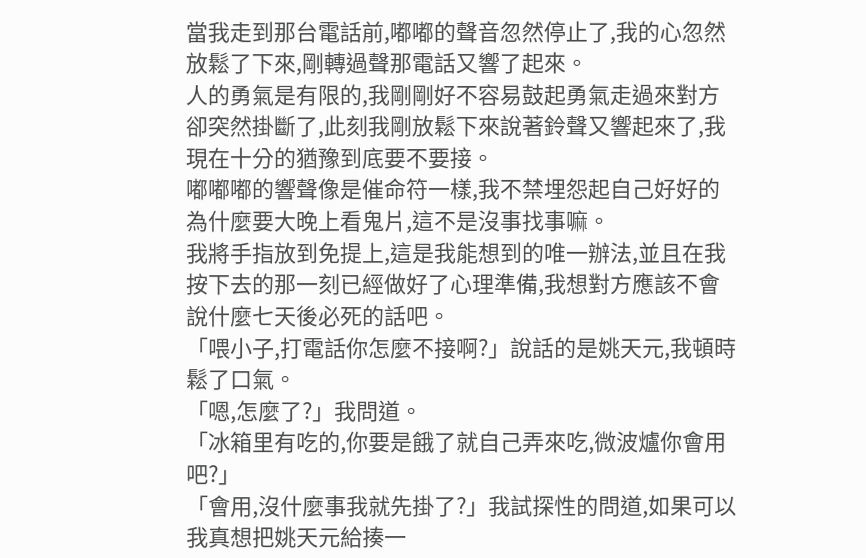當我走到那台電話前,嘟嘟的聲音忽然停止了,我的心忽然放鬆了下來,剛轉過聲那電話又響了起來。
人的勇氣是有限的,我剛剛好不容易鼓起勇氣走過來對方卻突然掛斷了,此刻我剛放鬆下來說著鈴聲又響起來了,我現在十分的猶豫到底要不要接。
嘟嘟嘟的響聲像是催命符一樣,我不禁埋怨起自己好好的為什麼要大晚上看鬼片,這不是沒事找事嘛。
我將手指放到免提上,這是我能想到的唯一辦法,並且在我按下去的那一刻已經做好了心理準備,我想對方應該不會說什麼七天後必死的話吧。
「喂小子,打電話你怎麼不接啊?」說話的是姚天元,我頓時鬆了口氣。
「嗯,怎麼了?」我問道。
「冰箱里有吃的,你要是餓了就自己弄來吃,微波爐你會用吧?」
「會用,沒什麼事我就先掛了?」我試探性的問道,如果可以我真想把姚天元給揍一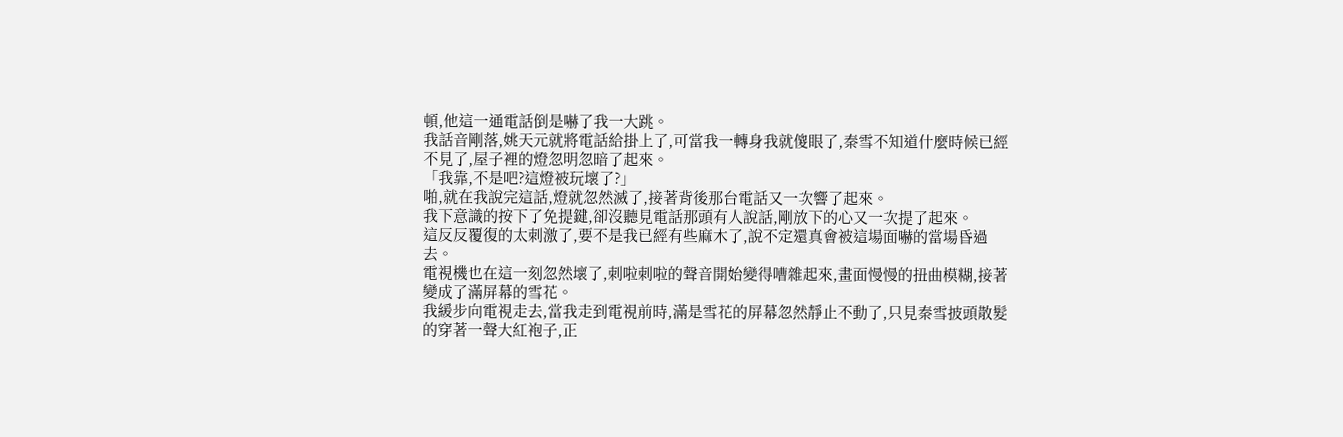頓,他這一通電話倒是嚇了我一大跳。
我話音剛落,姚天元就將電話給掛上了,可當我一轉身我就傻眼了,秦雪不知道什麼時候已經不見了,屋子裡的燈忽明忽暗了起來。
「我靠,不是吧?這燈被玩壞了?」
啪,就在我說完這話,燈就忽然滅了,接著背後那台電話又一次響了起來。
我下意識的按下了免提鍵,卻沒聽見電話那頭有人說話,剛放下的心又一次提了起來。
這反反覆復的太刺激了,要不是我已經有些麻木了,說不定還真會被這場面嚇的當場昏過去。
電視機也在這一刻忽然壞了,刺啦刺啦的聲音開始變得嘈雜起來,畫面慢慢的扭曲模糊,接著變成了滿屏幕的雪花。
我緩步向電視走去,當我走到電視前時,滿是雪花的屏幕忽然靜止不動了,只見秦雪披頭散髮的穿著一聲大紅袍子,正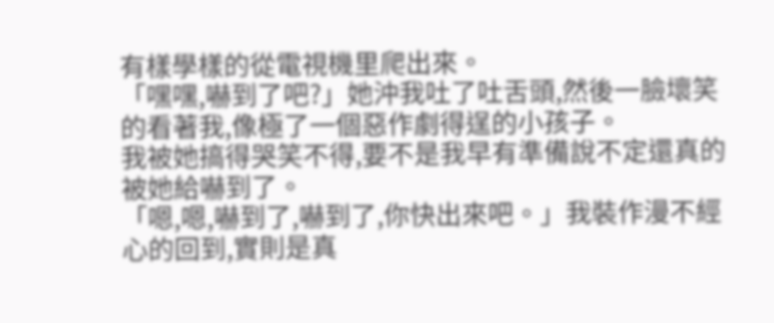有樣學樣的從電視機里爬出來。
「嘿嘿,嚇到了吧?」她沖我吐了吐舌頭,然後一臉壞笑的看著我,像極了一個惡作劇得逞的小孩子。
我被她搞得哭笑不得,要不是我早有準備說不定還真的被她給嚇到了。
「嗯,嗯,嚇到了,嚇到了,你快出來吧。」我裝作漫不經心的回到,實則是真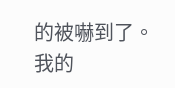的被嚇到了。
我的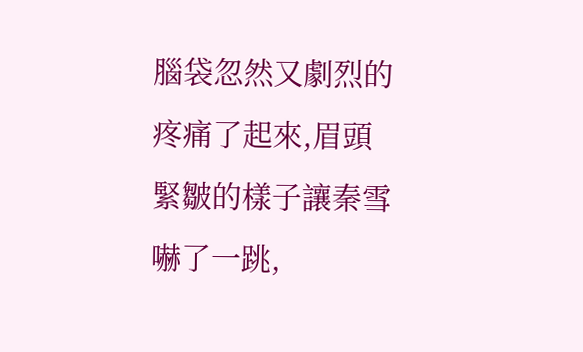腦袋忽然又劇烈的疼痛了起來,眉頭緊皺的樣子讓秦雪嚇了一跳,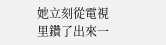她立刻從電視里鑽了出來一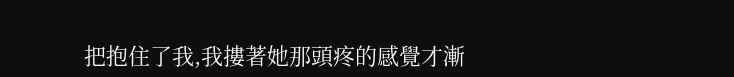把抱住了我,我摟著她那頭疼的感覺才漸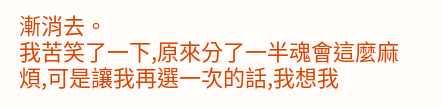漸消去。
我苦笑了一下,原來分了一半魂會這麼麻煩,可是讓我再選一次的話,我想我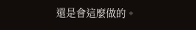還是會這麼做的。